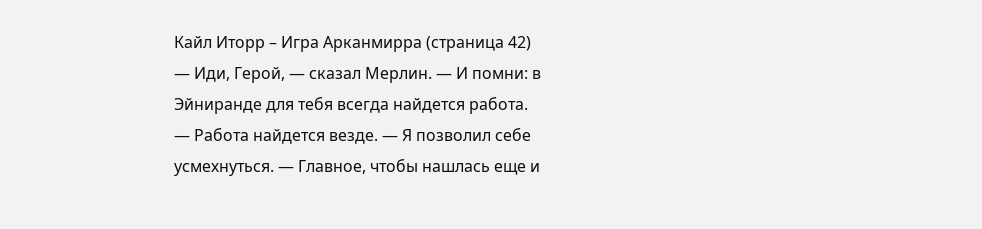Кайл Иторр – Игра Арканмирра (страница 42)
— Иди, Герой, — сказал Мерлин. — И помни: в Эйниранде для тебя всегда найдется работа.
— Работа найдется везде. — Я позволил себе усмехнуться. — Главное, чтобы нашлась еще и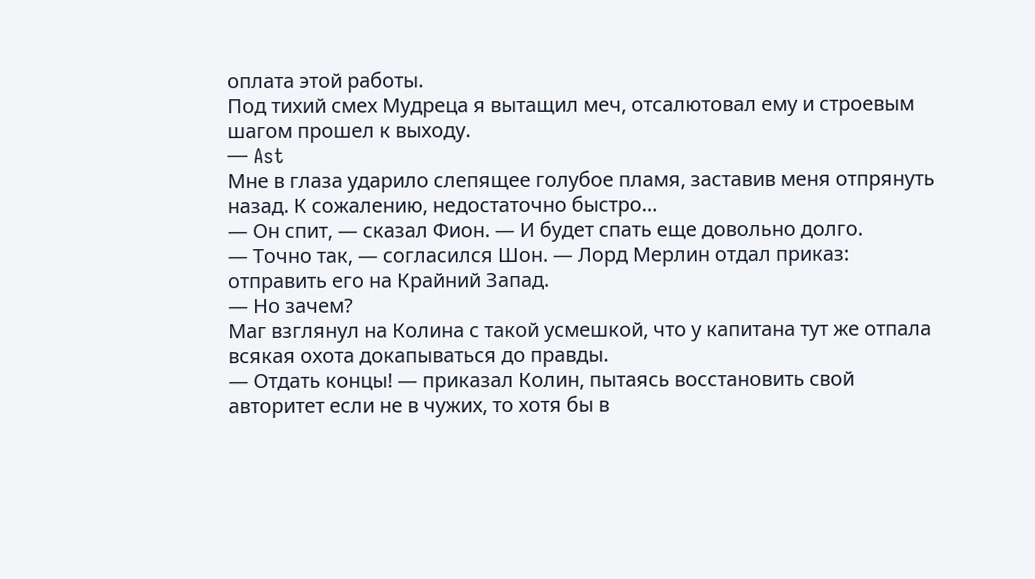оплата этой работы.
Под тихий смех Мудреца я вытащил меч, отсалютовал ему и строевым шагом прошел к выходу.
— Ast
Мне в глаза ударило слепящее голубое пламя, заставив меня отпрянуть назад. К сожалению, недостаточно быстро…
— Он спит, — сказал Фион. — И будет спать еще довольно долго.
— Точно так, — согласился Шон. — Лорд Мерлин отдал приказ: отправить его на Крайний Запад.
— Но зачем?
Маг взглянул на Колина с такой усмешкой, что у капитана тут же отпала всякая охота докапываться до правды.
— Отдать концы! — приказал Колин, пытаясь восстановить свой авторитет если не в чужих, то хотя бы в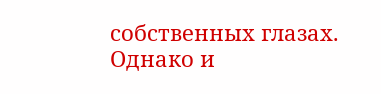собственных глазах. Однако и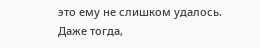это ему не слишком удалось.
Даже тогда,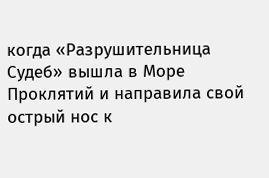когда «Разрушительница Судеб» вышла в Море Проклятий и направила свой острый нос к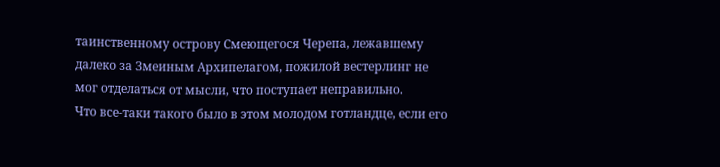таинственному острову Смеющегося Черепа, лежавшему далеко за Змеиным Архипелагом, пожилой вестерлинг не мог отделаться от мысли, что поступает неправильно.
Что все-таки такого было в этом молодом готландце, если его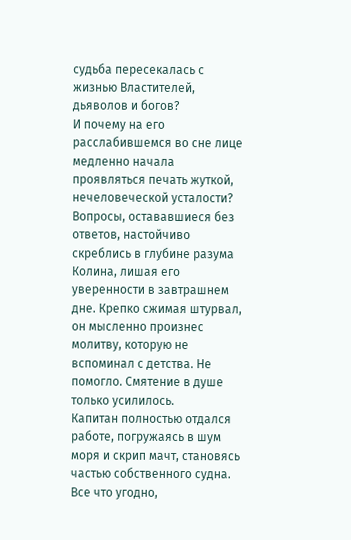судьба пересекалась с жизнью Властителей, дьяволов и богов?
И почему на его расслабившемся во сне лице медленно начала проявляться печать жуткой, нечеловеческой усталости?
Вопросы, остававшиеся без ответов, настойчиво скреблись в глубине разума Колина, лишая его уверенности в завтрашнем дне. Крепко сжимая штурвал, он мысленно произнес молитву, которую не вспоминал с детства. Не помогло. Смятение в душе только усилилось.
Капитан полностью отдался работе, погружаясь в шум моря и скрип мачт, становясь частью собственного судна. Все что угодно,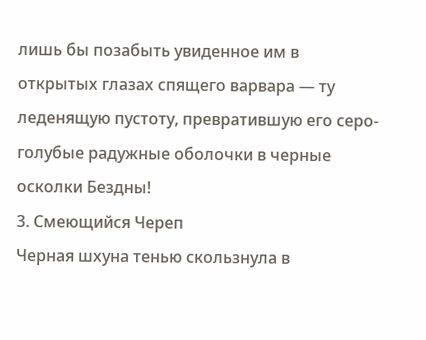лишь бы позабыть увиденное им в открытых глазах спящего варвара — ту леденящую пустоту, превратившую его серо-голубые радужные оболочки в черные осколки Бездны!
3. Смеющийся Череп
Черная шхуна тенью скользнула в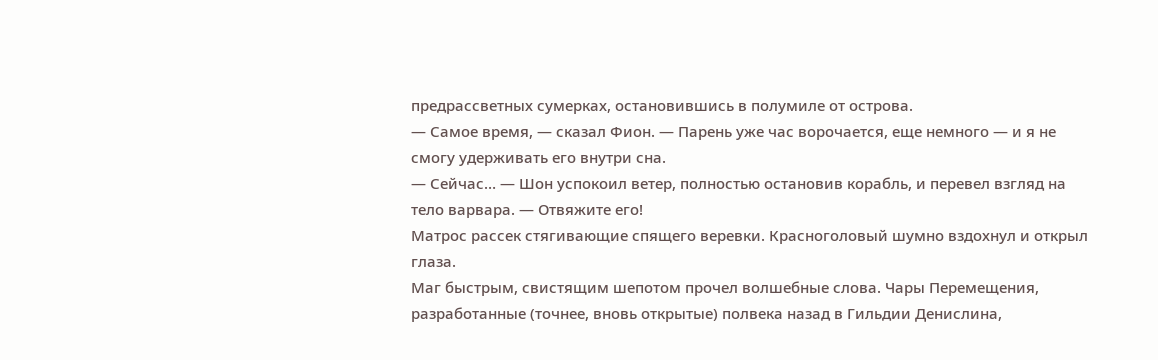предрассветных сумерках, остановившись в полумиле от острова.
— Самое время, — сказал Фион. — Парень уже час ворочается, еще немного — и я не смогу удерживать его внутри сна.
— Сейчас… — Шон успокоил ветер, полностью остановив корабль, и перевел взгляд на тело варвара. — Отвяжите его!
Матрос рассек стягивающие спящего веревки. Красноголовый шумно вздохнул и открыл глаза.
Маг быстрым, свистящим шепотом прочел волшебные слова. Чары Перемещения, разработанные (точнее, вновь открытые) полвека назад в Гильдии Денислина,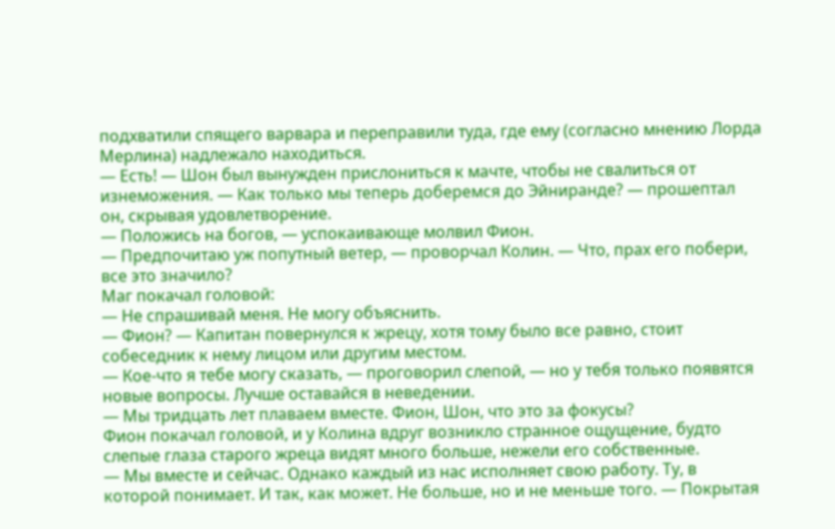подхватили спящего варвара и переправили туда, где ему (согласно мнению Лорда Мерлина) надлежало находиться.
— Есть! — Шон был вынужден прислониться к мачте, чтобы не свалиться от изнеможения. — Как только мы теперь доберемся до Эйниранде? — прошептал он, скрывая удовлетворение.
— Положись на богов, — успокаивающе молвил Фион.
— Предпочитаю уж попутный ветер, — проворчал Колин. — Что, прах его побери, все это значило?
Маг покачал головой:
— Не спрашивай меня. Не могу объяснить.
— Фион? — Капитан повернулся к жрецу, хотя тому было все равно, стоит собеседник к нему лицом или другим местом.
— Кое-что я тебе могу сказать, — проговорил слепой, — но у тебя только появятся новые вопросы. Лучше оставайся в неведении.
— Мы тридцать лет плаваем вместе. Фион, Шон, что это за фокусы?
Фион покачал головой, и у Колина вдруг возникло странное ощущение, будто слепые глаза старого жреца видят много больше, нежели его собственные.
— Мы вместе и сейчас. Однако каждый из нас исполняет свою работу. Ту, в которой понимает. И так, как может. Не больше, но и не меньше того. — Покрытая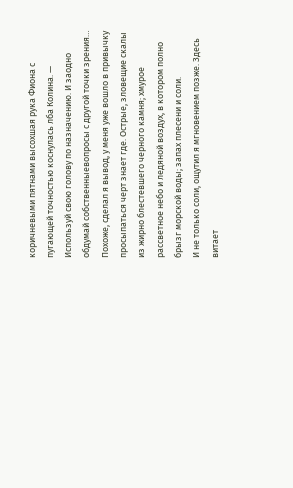коричневыми пятнами высохшая рука Фиона с пугающей точностью коснулась лба Колина. — Используй свою голову по назначению. И заодно обдумай собственныевопросы с другой точки зрения…
Похоже, сделал я вывод, у меня уже вошло в привычку просыпаться черт знает где. Острые, зловещие скалы из жирно блестевшего черного камня; хмурое рассветное небо и ледяной воздух, в котором полно брызг морской воды; запах плесени и соли.
И не только соли, ощутил я мгновением позже. Здесь витает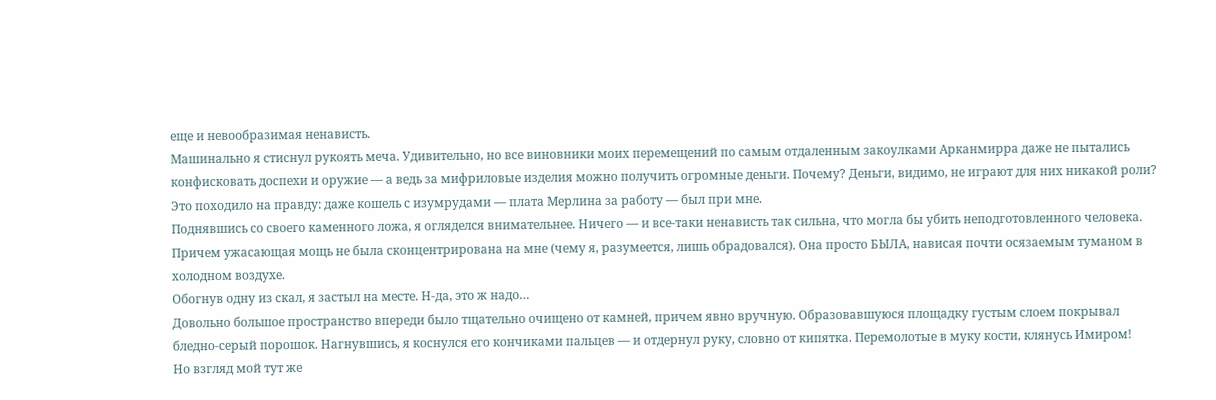еще и невообразимая ненависть.
Машинально я стиснул рукоять меча. Удивительно, но все виновники моих перемещений по самым отдаленным закоулками Арканмирра даже не пытались конфисковать доспехи и оружие — а ведь за мифриловые изделия можно получить огромные деньги. Почему? Деньги, видимо, не играют для них никакой роли? Это походило на правду: даже кошель с изумрудами — плата Мерлина за работу — был при мне.
Поднявшись со своего каменного ложа, я огляделся внимательнее. Ничего — и все-таки ненависть так сильна, что могла бы убить неподготовленного человека. Причем ужасающая мощь не была сконцентрирована на мне (чему я, разумеется, лишь обрадовался). Она просто БЫЛА, нависая почти осязаемым туманом в холодном воздухе.
Обогнув одну из скал, я застыл на месте. Н-да, это ж надо…
Довольно большое пространство впереди было тщательно очищено от камней, причем явно вручную. Образовавшуюся площадку густым слоем покрывал бледно-серый порошок. Нагнувшись, я коснулся его кончиками пальцев — и отдернул руку, словно от кипятка. Перемолотые в муку кости, клянусь Имиром!
Но взгляд мой тут же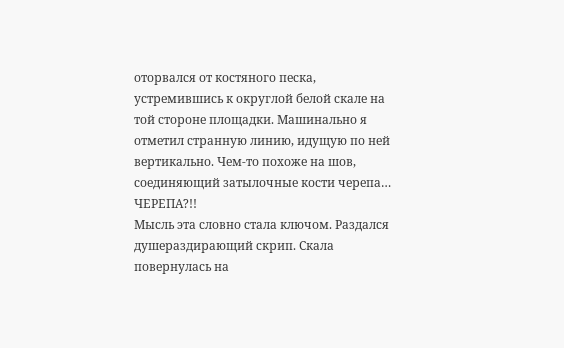оторвался от костяного песка, устремившись к округлой белой скале на той стороне площадки. Машинально я отметил странную линию, идущую по ней вертикально. Чем-то похоже на шов, соединяющий затылочные кости черепа…
ЧЕРЕПА?!!
Мысль эта словно стала ключом. Раздался душераздирающий скрип. Скала повернулась на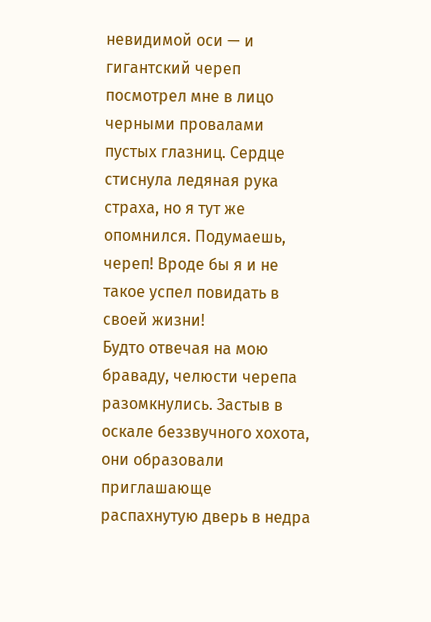невидимой оси — и гигантский череп посмотрел мне в лицо черными провалами пустых глазниц. Сердце стиснула ледяная рука страха, но я тут же опомнился. Подумаешь, череп! Вроде бы я и не такое успел повидать в своей жизни!
Будто отвечая на мою браваду, челюсти черепа разомкнулись. Застыв в оскале беззвучного хохота, они образовали приглашающе распахнутую дверь в недра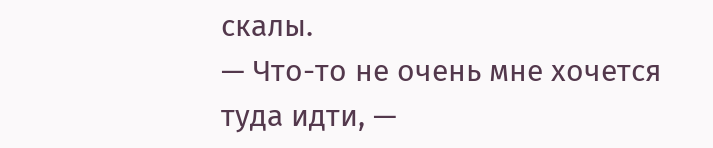скалы.
— Что-то не очень мне хочется туда идти, —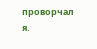проворчал я.